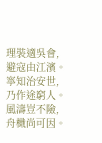理裝適吳會,避寇由江濱。 寧知治安世,乃作途窮人。 風濤豈不險,舟檝尚可因。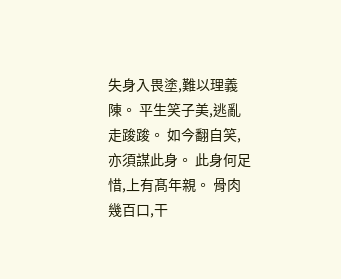失身入畏塗,難以理義陳。 平生笑子美,逃亂走踆踆。 如今翻自笑,亦須謀此身。 此身何足惜,上有髙年親。 骨肉幾百口,干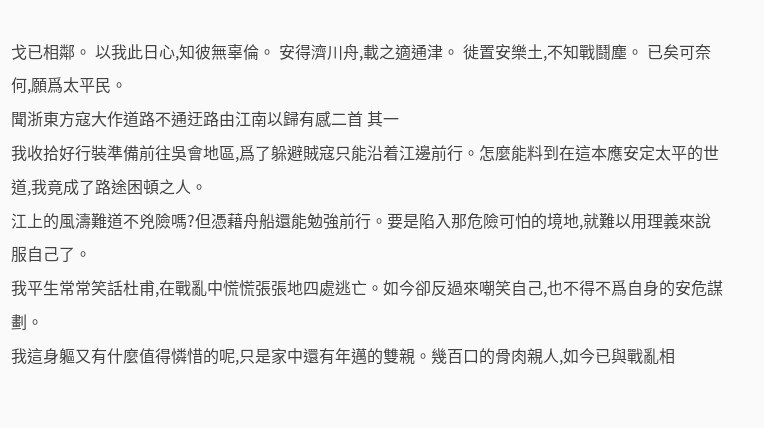戈已相鄰。 以我此日心,知彼無辜倫。 安得濟川舟,載之適通津。 徙置安樂土,不知戰鬪塵。 已矣可奈何,願爲太平民。
聞浙東方寇大作道路不通迂路由江南以歸有感二首 其一
我收拾好行裝準備前往吳會地區,爲了躲避賊寇只能沿着江邊前行。怎麼能料到在這本應安定太平的世道,我竟成了路途困頓之人。
江上的風濤難道不兇險嗎?但憑藉舟船還能勉強前行。要是陷入那危險可怕的境地,就難以用理義來說服自己了。
我平生常常笑話杜甫,在戰亂中慌慌張張地四處逃亡。如今卻反過來嘲笑自己,也不得不爲自身的安危謀劃。
我這身軀又有什麼值得憐惜的呢,只是家中還有年邁的雙親。幾百口的骨肉親人,如今已與戰亂相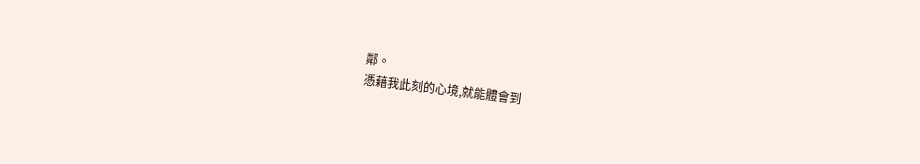鄰。
憑藉我此刻的心境,就能體會到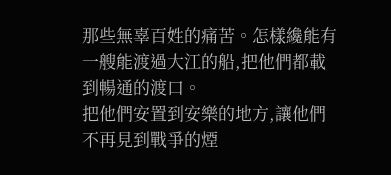那些無辜百姓的痛苦。怎樣纔能有一艘能渡過大江的船,把他們都載到暢通的渡口。
把他們安置到安樂的地方,讓他們不再見到戰爭的煙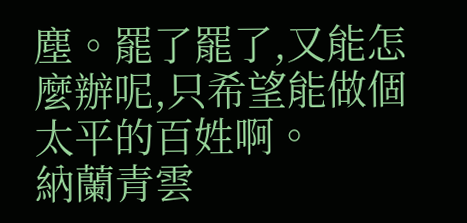塵。罷了罷了,又能怎麼辦呢,只希望能做個太平的百姓啊。
納蘭青雲